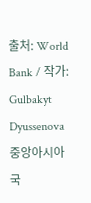출처: World Bank / 작가: Gulbakyt Dyussenova
중앙아시아 국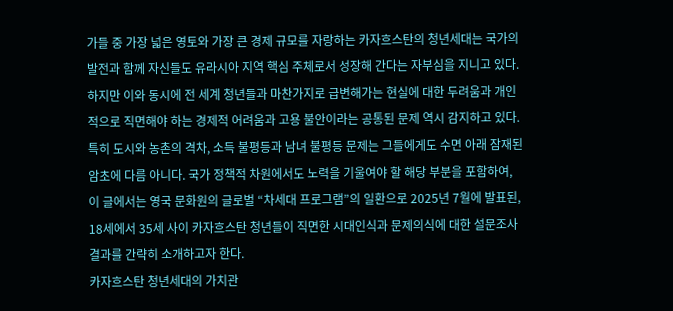가들 중 가장 넓은 영토와 가장 큰 경제 규모를 자랑하는 카자흐스탄의 청년세대는 국가의 발전과 함께 자신들도 유라시아 지역 핵심 주체로서 성장해 간다는 자부심을 지니고 있다. 하지만 이와 동시에 전 세계 청년들과 마찬가지로 급변해가는 현실에 대한 두려움과 개인적으로 직면해야 하는 경제적 어려움과 고용 불안이라는 공통된 문제 역시 감지하고 있다. 특히 도시와 농촌의 격차, 소득 불평등과 남녀 불평등 문제는 그들에게도 수면 아래 잠재된 암초에 다름 아니다. 국가 정책적 차원에서도 노력을 기울여야 할 해당 부분을 포함하여, 이 글에서는 영국 문화원의 글로벌 “차세대 프로그램”의 일환으로 2025년 7월에 발표된, 18세에서 35세 사이 카자흐스탄 청년들이 직면한 시대인식과 문제의식에 대한 설문조사 결과를 간략히 소개하고자 한다.
카자흐스탄 청년세대의 가치관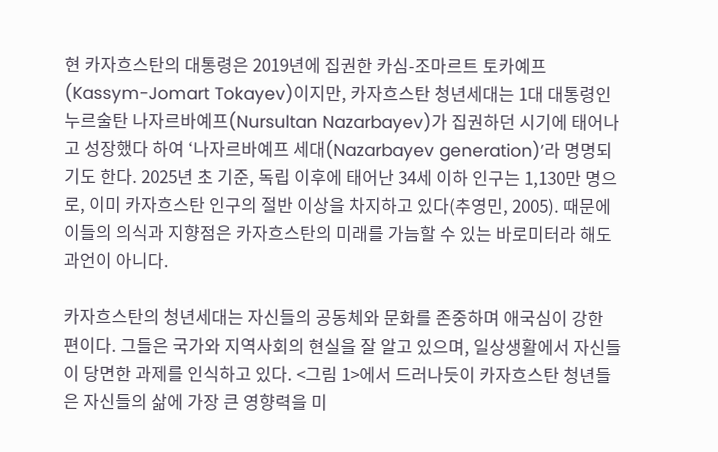현 카자흐스탄의 대통령은 2019년에 집권한 카심-조마르트 토카예프(Kassym-Jomart Tokayev)이지만, 카자흐스탄 청년세대는 1대 대통령인 누르술탄 나자르바예프(Nursultan Nazarbayev)가 집권하던 시기에 태어나고 성장했다 하여 ‘나자르바예프 세대(Nazarbayev generation)’라 명명되기도 한다. 2025년 초 기준, 독립 이후에 태어난 34세 이하 인구는 1,130만 명으로, 이미 카자흐스탄 인구의 절반 이상을 차지하고 있다(추영민, 2005). 때문에 이들의 의식과 지향점은 카자흐스탄의 미래를 가늠할 수 있는 바로미터라 해도 과언이 아니다.

카자흐스탄의 청년세대는 자신들의 공동체와 문화를 존중하며 애국심이 강한 편이다. 그들은 국가와 지역사회의 현실을 잘 알고 있으며, 일상생활에서 자신들이 당면한 과제를 인식하고 있다. <그림 1>에서 드러나듯이 카자흐스탄 청년들은 자신들의 삶에 가장 큰 영향력을 미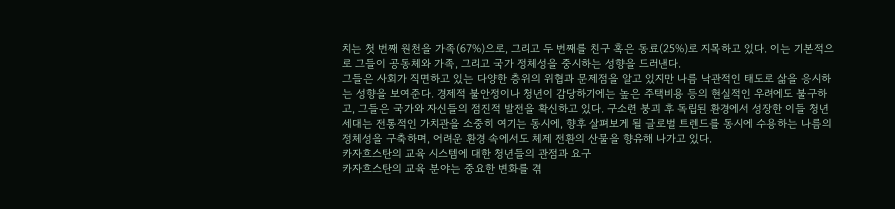치는 첫 번째 원천을 가족(67%)으로, 그리고 두 번째를 친구 혹은 동료(25%)로 지목하고 있다. 이는 기본적으로 그들이 공동체와 가족, 그리고 국가 정체성을 중시하는 성향을 드러낸다.
그들은 사회가 직면하고 있는 다양한 층위의 위협과 문제점을 알고 있지만 나름 낙관적인 태도로 삶을 응시하는 성향을 보여준다. 경제적 불안정이나 청년이 감당하기에는 높은 주택비용 등의 현실적인 우려에도 불구하고, 그들은 국가와 자신들의 점진적 발전을 확신하고 있다. 구소련 붕괴 후 독립된 환경에서 성장한 이들 청년세대는 전통적인 가치관을 소중히 여기는 동시에, 향후 살펴보게 될 글로벌 트렌드를 동시에 수용하는 나름의 정체성을 구축하며, 어려운 환경 속에서도 체제 전환의 산물을 향유해 나가고 있다.
카자흐스탄의 교육 시스템에 대한 청년들의 관점과 요구
카자흐스탄의 교육 분야는 중요한 변화를 겪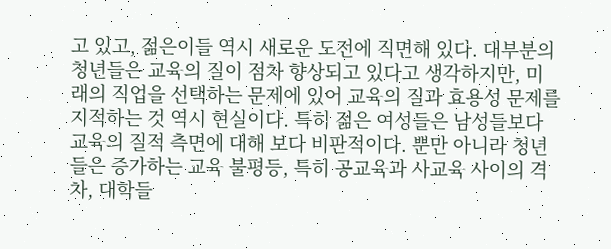고 있고, 젊은이들 역시 새로운 도전에 직면해 있다. 대부분의 청년들은 교육의 질이 점차 향상되고 있다고 생각하지만, 미래의 직업을 선택하는 문제에 있어 교육의 질과 효용성 문제를 지적하는 것 역시 현실이다. 특히 젊은 여성들은 남성들보다 교육의 질적 측면에 대해 보다 비판적이다. 뿐만 아니라 청년들은 증가하는 교육 불평등, 특히 공교육과 사교육 사이의 격차, 대학들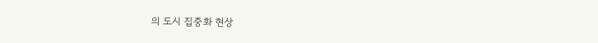의 도시 집중화 현상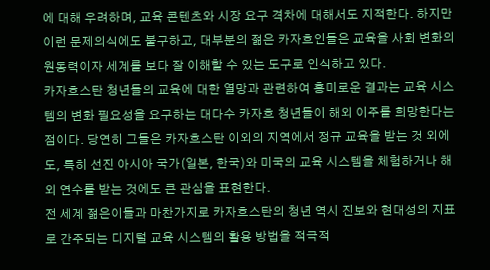에 대해 우려하며, 교육 콘텐츠와 시장 요구 격차에 대해서도 지적한다. 하지만 이런 문제의식에도 불구하고, 대부분의 젊은 카자흐인들은 교육을 사회 변화의 원동력이자 세계를 보다 잘 이해할 수 있는 도구로 인식하고 있다.
카자흐스탄 청년들의 교육에 대한 열망과 관련하여 흥미로운 결과는 교육 시스템의 변화 필요성을 요구하는 대다수 카자흐 청년들이 해외 이주를 희망한다는 점이다. 당연히 그들은 카자흐스탄 이외의 지역에서 정규 교육을 받는 것 외에도, 특히 선진 아시아 국가(일본, 한국)와 미국의 교육 시스템을 체험하거나 해외 연수를 받는 것에도 큰 관심을 표현한다.
전 세계 젊은이들과 마찬가지로 카자흐스탄의 청년 역시 진보와 현대성의 지표로 간주되는 디지털 교육 시스템의 활용 방법을 적극적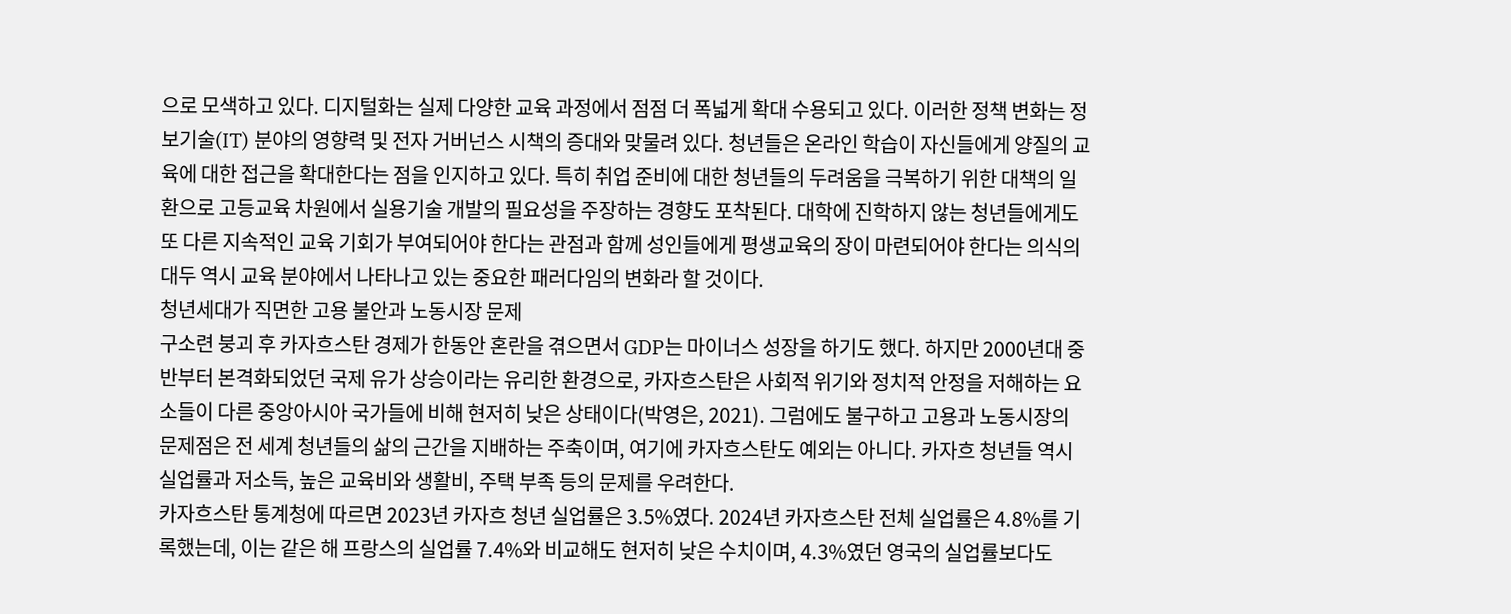으로 모색하고 있다. 디지털화는 실제 다양한 교육 과정에서 점점 더 폭넓게 확대 수용되고 있다. 이러한 정책 변화는 정보기술(IT) 분야의 영향력 및 전자 거버넌스 시책의 증대와 맞물려 있다. 청년들은 온라인 학습이 자신들에게 양질의 교육에 대한 접근을 확대한다는 점을 인지하고 있다. 특히 취업 준비에 대한 청년들의 두려움을 극복하기 위한 대책의 일환으로 고등교육 차원에서 실용기술 개발의 필요성을 주장하는 경향도 포착된다. 대학에 진학하지 않는 청년들에게도 또 다른 지속적인 교육 기회가 부여되어야 한다는 관점과 함께 성인들에게 평생교육의 장이 마련되어야 한다는 의식의 대두 역시 교육 분야에서 나타나고 있는 중요한 패러다임의 변화라 할 것이다.
청년세대가 직면한 고용 불안과 노동시장 문제
구소련 붕괴 후 카자흐스탄 경제가 한동안 혼란을 겪으면서 GDP는 마이너스 성장을 하기도 했다. 하지만 2000년대 중반부터 본격화되었던 국제 유가 상승이라는 유리한 환경으로, 카자흐스탄은 사회적 위기와 정치적 안정을 저해하는 요소들이 다른 중앙아시아 국가들에 비해 현저히 낮은 상태이다(박영은, 2021). 그럼에도 불구하고 고용과 노동시장의 문제점은 전 세계 청년들의 삶의 근간을 지배하는 주축이며, 여기에 카자흐스탄도 예외는 아니다. 카자흐 청년들 역시 실업률과 저소득, 높은 교육비와 생활비, 주택 부족 등의 문제를 우려한다.
카자흐스탄 통계청에 따르면 2023년 카자흐 청년 실업률은 3.5%였다. 2024년 카자흐스탄 전체 실업률은 4.8%를 기록했는데, 이는 같은 해 프랑스의 실업률 7.4%와 비교해도 현저히 낮은 수치이며, 4.3%였던 영국의 실업률보다도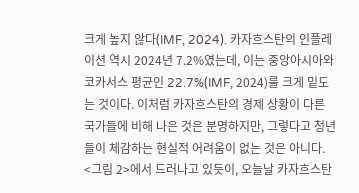크게 높지 않다(IMF, 2024). 카자흐스탄의 인플레이션 역시 2024년 7.2%였는데, 이는 중앙아시아와 코카서스 평균인 22.7%(IMF, 2024)를 크게 밑도는 것이다. 이처럼 카자흐스탄의 경제 상황이 다른 국가들에 비해 나은 것은 분명하지만, 그렇다고 청년들이 체감하는 현실적 어려움이 없는 것은 아니다.
<그림 2>에서 드러나고 있듯이, 오늘날 카자흐스탄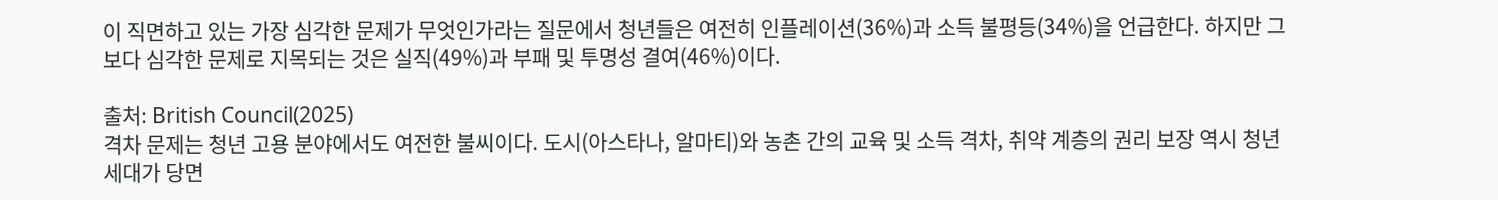이 직면하고 있는 가장 심각한 문제가 무엇인가라는 질문에서 청년들은 여전히 인플레이션(36%)과 소득 불평등(34%)을 언급한다. 하지만 그보다 심각한 문제로 지목되는 것은 실직(49%)과 부패 및 투명성 결여(46%)이다.

출처: British Council(2025)
격차 문제는 청년 고용 분야에서도 여전한 불씨이다. 도시(아스타나, 알마티)와 농촌 간의 교육 및 소득 격차, 취약 계층의 권리 보장 역시 청년세대가 당면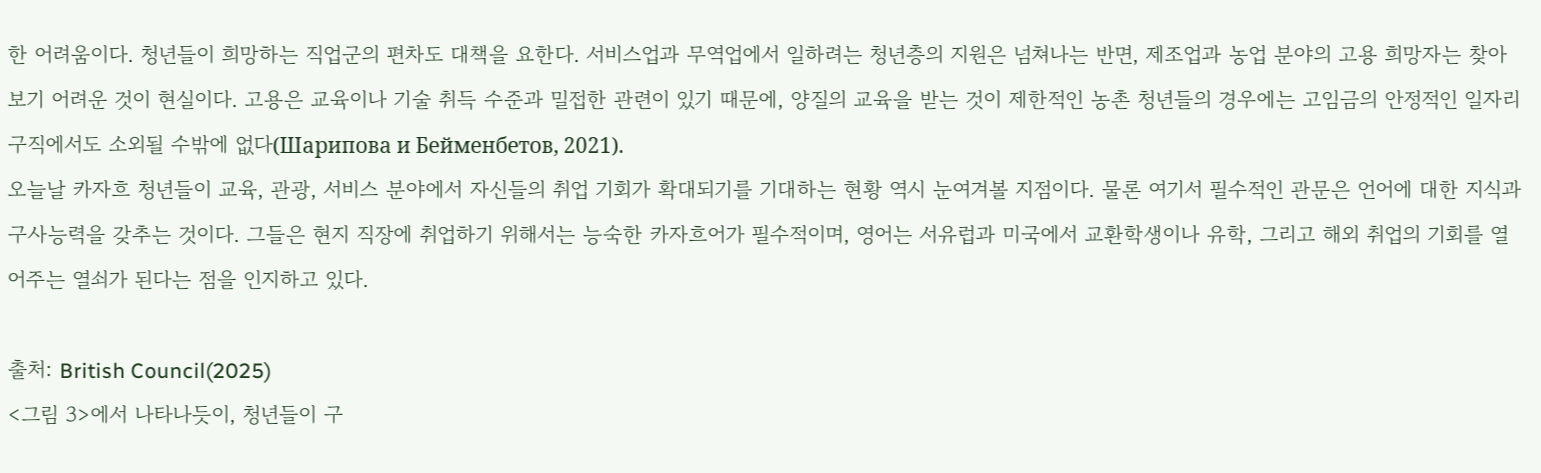한 어려움이다. 청년들이 희망하는 직업군의 편차도 대책을 요한다. 서비스업과 무역업에서 일하려는 청년층의 지원은 넘쳐나는 반면, 제조업과 농업 분야의 고용 희망자는 찾아보기 어려운 것이 현실이다. 고용은 교육이나 기술 취득 수준과 밀접한 관련이 있기 때문에, 양질의 교육을 받는 것이 제한적인 농촌 청년들의 경우에는 고임금의 안정적인 일자리 구직에서도 소외될 수밖에 없다(Шарипова и Бейменбетов, 2021).
오늘날 카자흐 청년들이 교육, 관광, 서비스 분야에서 자신들의 취업 기회가 확대되기를 기대하는 현황 역시 눈여겨볼 지점이다. 물론 여기서 필수적인 관문은 언어에 대한 지식과 구사능력을 갖추는 것이다. 그들은 현지 직장에 취업하기 위해서는 능숙한 카자흐어가 필수적이며, 영어는 서유럽과 미국에서 교환학생이나 유학, 그리고 해외 취업의 기회를 열어주는 열쇠가 된다는 점을 인지하고 있다.

출처: British Council(2025)
<그림 3>에서 나타나듯이, 청년들이 구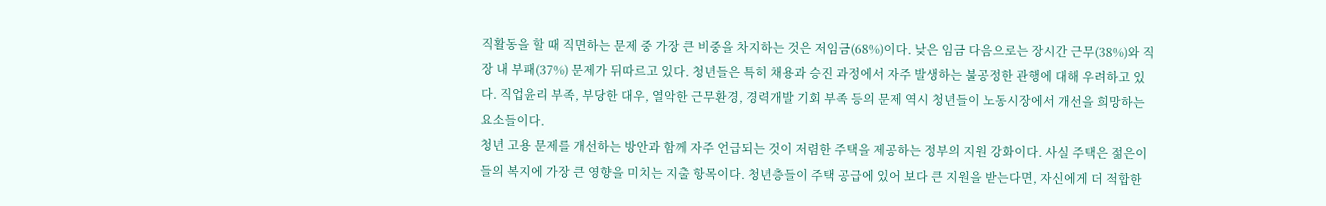직활동을 할 때 직면하는 문제 중 가장 큰 비중을 차지하는 것은 저임금(68%)이다. 낮은 임금 다음으로는 장시간 근무(38%)와 직장 내 부패(37%) 문제가 뒤따르고 있다. 청년들은 특히 채용과 승진 과정에서 자주 발생하는 불공정한 관행에 대해 우려하고 있다. 직업윤리 부족, 부당한 대우, 열악한 근무환경, 경력개발 기회 부족 등의 문제 역시 청년들이 노동시장에서 개선을 희망하는 요소들이다.
청년 고용 문제를 개선하는 방안과 함께 자주 언급되는 것이 저렴한 주택을 제공하는 정부의 지원 강화이다. 사실 주택은 젊은이들의 복지에 가장 큰 영향을 미치는 지출 항목이다. 청년층들이 주택 공급에 있어 보다 큰 지원을 받는다면, 자신에게 더 적합한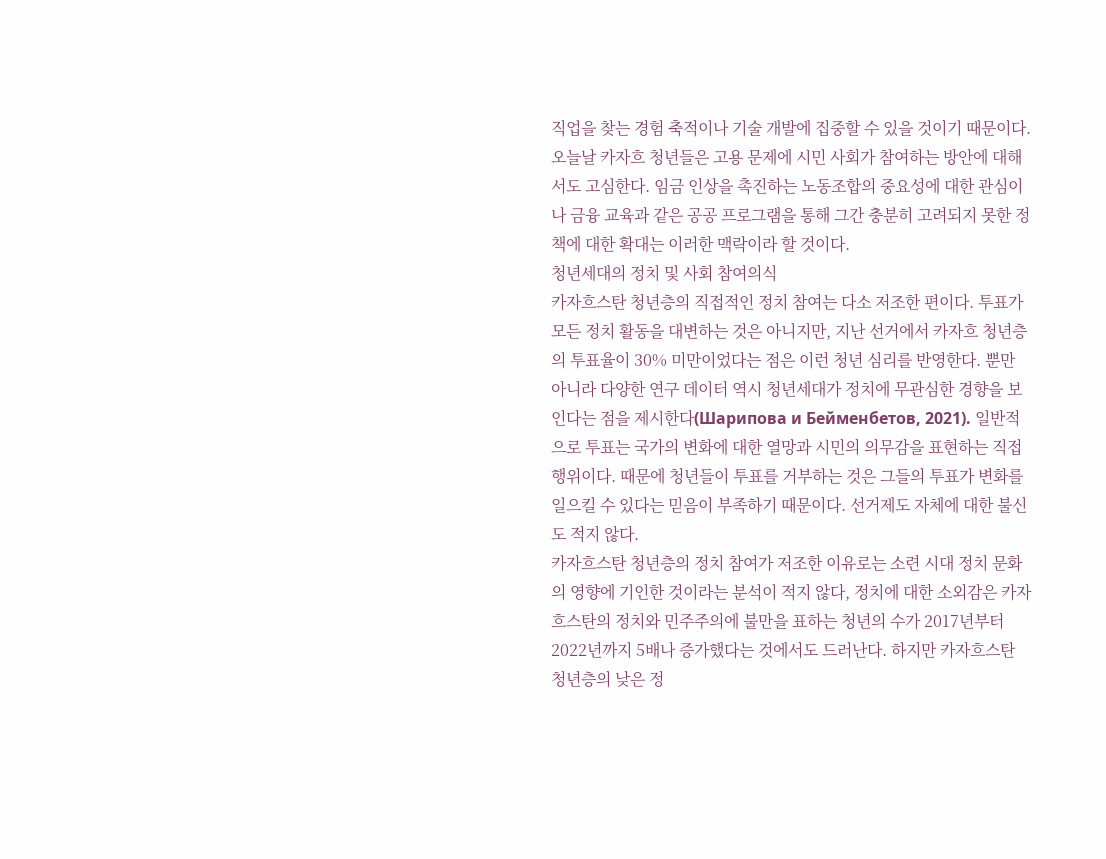직업을 찾는 경험 축적이나 기술 개발에 집중할 수 있을 것이기 때문이다. 오늘날 카자흐 청년들은 고용 문제에 시민 사회가 참여하는 방안에 대해서도 고심한다. 임금 인상을 촉진하는 노동조합의 중요성에 대한 관심이나 금융 교육과 같은 공공 프로그램을 통해 그간 충분히 고려되지 못한 정책에 대한 확대는 이러한 맥락이라 할 것이다.
청년세대의 정치 및 사회 참여의식
카자흐스탄 청년층의 직접적인 정치 참여는 다소 저조한 편이다. 투표가 모든 정치 활동을 대변하는 것은 아니지만, 지난 선거에서 카자흐 청년층의 투표율이 30% 미만이었다는 점은 이런 청년 심리를 반영한다. 뿐만 아니라 다양한 연구 데이터 역시 청년세대가 정치에 무관심한 경향을 보인다는 점을 제시한다(Шарипова и Бейменбетов, 2021). 일반적으로 투표는 국가의 변화에 대한 열망과 시민의 의무감을 표현하는 직접 행위이다. 때문에 청년들이 투표를 거부하는 것은 그들의 투표가 변화를 일으킬 수 있다는 믿음이 부족하기 때문이다. 선거제도 자체에 대한 불신도 적지 않다.
카자흐스탄 청년층의 정치 참여가 저조한 이유로는 소련 시대 정치 문화의 영향에 기인한 것이라는 분석이 적지 않다, 정치에 대한 소외감은 카자흐스탄의 정치와 민주주의에 불만을 표하는 청년의 수가 2017년부터 2022년까지 5배나 증가했다는 것에서도 드러난다. 하지만 카자흐스탄 청년층의 낮은 정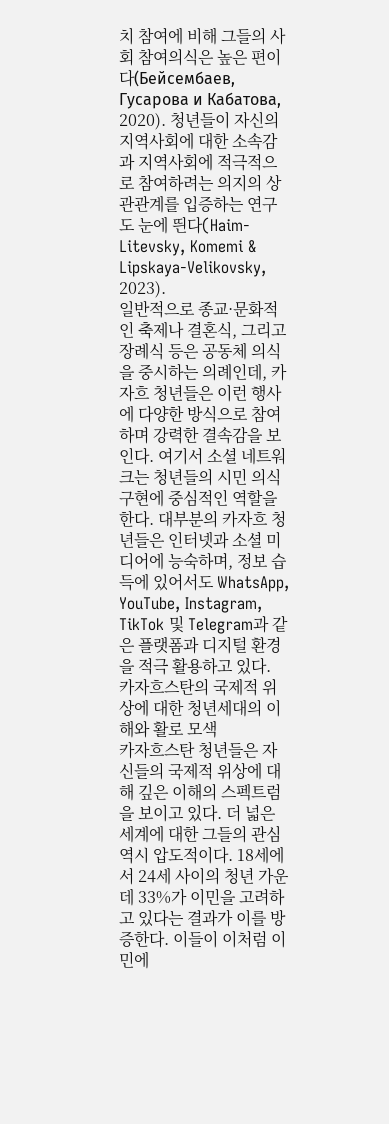치 참여에 비해 그들의 사회 참여의식은 높은 편이다(Бейсембаев, Гусарова и Кабатова, 2020). 청년들이 자신의 지역사회에 대한 소속감과 지역사회에 적극적으로 참여하려는 의지의 상관관계를 입증하는 연구도 눈에 띈다(Haim-Litevsky, Komemi & Lipskaya-Velikovsky, 2023).
일반적으로 종교·문화적인 축제나 결혼식, 그리고 장례식 등은 공동체 의식을 중시하는 의례인데, 카자흐 청년들은 이런 행사에 다양한 방식으로 참여하며 강력한 결속감을 보인다. 여기서 소셜 네트워크는 청년들의 시민 의식 구현에 중심적인 역할을 한다. 대부분의 카자흐 청년들은 인터넷과 소셜 미디어에 능숙하며, 정보 습득에 있어서도 WhatsApp, YouTube, Instagram, TikTok 및 Telegram과 같은 플랫폼과 디지털 환경을 적극 활용하고 있다.
카자흐스탄의 국제적 위상에 대한 청년세대의 이해와 활로 모색
카자흐스탄 청년들은 자신들의 국제적 위상에 대해 깊은 이해의 스펙트럼을 보이고 있다. 더 넓은 세계에 대한 그들의 관심 역시 압도적이다. 18세에서 24세 사이의 청년 가운데 33%가 이민을 고려하고 있다는 결과가 이를 방증한다. 이들이 이처럼 이민에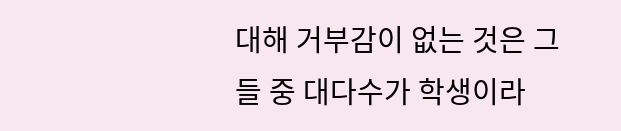대해 거부감이 없는 것은 그들 중 대다수가 학생이라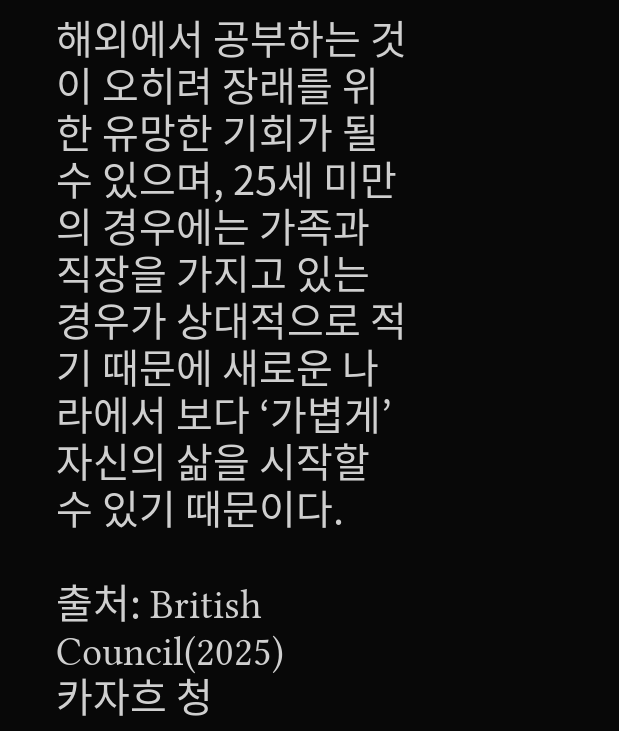해외에서 공부하는 것이 오히려 장래를 위한 유망한 기회가 될 수 있으며, 25세 미만의 경우에는 가족과 직장을 가지고 있는 경우가 상대적으로 적기 때문에 새로운 나라에서 보다 ‘가볍게’ 자신의 삶을 시작할 수 있기 때문이다.

출처: British Council(2025)
카자흐 청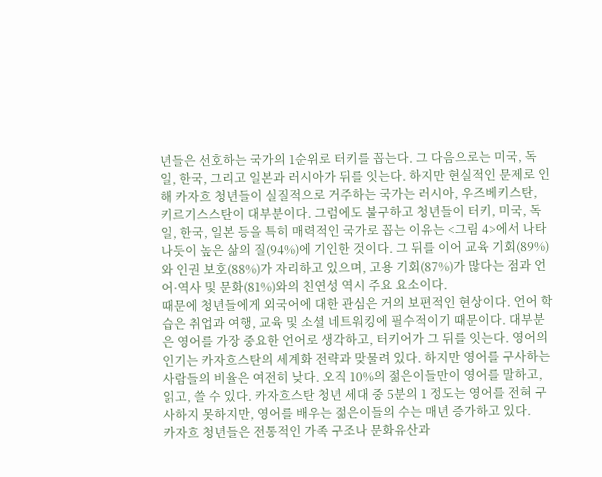년들은 선호하는 국가의 1순위로 터키를 꼽는다. 그 다음으로는 미국, 독일, 한국, 그리고 일본과 러시아가 뒤를 잇는다. 하지만 현실적인 문제로 인해 카자흐 청년들이 실질적으로 거주하는 국가는 러시아, 우즈베키스탄, 키르기스스탄이 대부분이다. 그럼에도 불구하고 청년들이 터키, 미국, 독일, 한국, 일본 등을 특히 매력적인 국가로 꼽는 이유는 <그림 4>에서 나타나듯이 높은 삶의 질(94%)에 기인한 것이다. 그 뒤를 이어 교육 기회(89%)와 인권 보호(88%)가 자리하고 있으며, 고용 기회(87%)가 많다는 점과 언어·역사 및 문화(81%)와의 친연성 역시 주요 요소이다.
때문에 청년들에게 외국어에 대한 관심은 거의 보편적인 현상이다. 언어 학습은 취업과 여행, 교육 및 소셜 네트워킹에 필수적이기 때문이다. 대부분은 영어를 가장 중요한 언어로 생각하고, 터키어가 그 뒤를 잇는다. 영어의 인기는 카자흐스탄의 세계화 전략과 맞물려 있다. 하지만 영어를 구사하는 사람들의 비율은 여전히 낮다. 오직 10%의 젊은이들만이 영어를 말하고, 읽고, 쓸 수 있다. 카자흐스탄 청년 세대 중 5분의 1 정도는 영어를 전혀 구사하지 못하지만, 영어를 배우는 젊은이들의 수는 매년 증가하고 있다.
카자흐 청년들은 전통적인 가족 구조나 문화유산과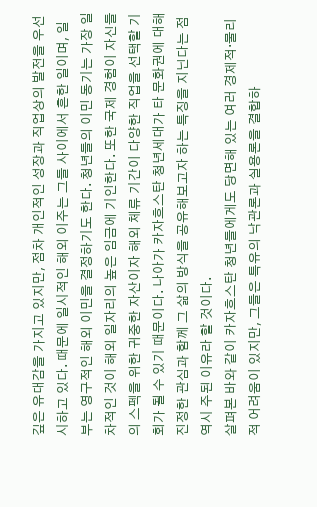깊은 유대감을 가지고 있지만, 점차 개인적인 성장과 직업상의 발전을 우선시하고 있다. 때문에 일시적인 해외 이주는 그들 사이에서 흔한 일이며, 일부는 영구적인 해외 이민을 결정하기도 한다. 청년들의 이민 동기는 가장 일차적인 것이 해외 일자리의 높은 임금에 기인한다. 또한 국제 경험이 자신들의 스펙을 위한 귀중한 자산이자 해외 체류 기간이 다양한 직업을 선택할 기회가 될 수 있기 때문이다. 나아가 카자흐스탄 청년세대가 타 문화권에 대해 진정한 관심과 함께 그 삶의 방식을 공유해보고자 하는 특징을 지닌다는 점 역시 주된 이유라 할 것이다.
살펴본 바와 같이 카자흐스탄 청년들에게도 당면해 있는 여러 경제적·물리적 어려움이 있지만, 그들은 특유의 낙관론과 실용론을 결합하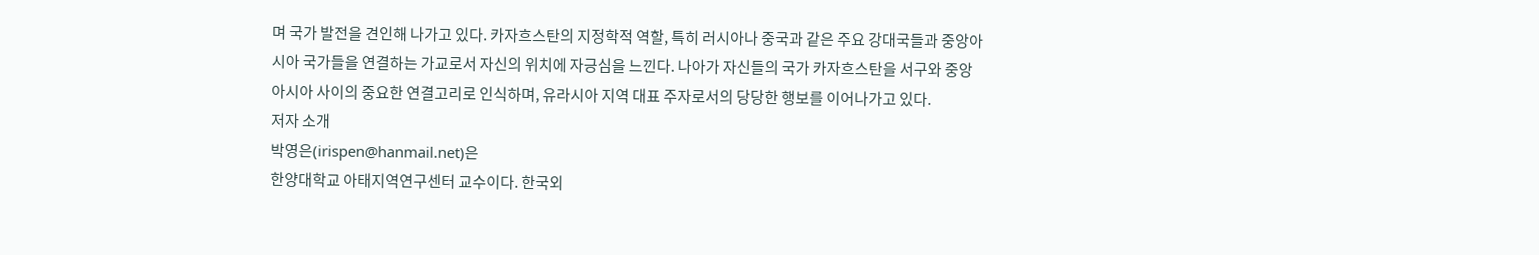며 국가 발전을 견인해 나가고 있다. 카자흐스탄의 지정학적 역할, 특히 러시아나 중국과 같은 주요 강대국들과 중앙아시아 국가들을 연결하는 가교로서 자신의 위치에 자긍심을 느낀다. 나아가 자신들의 국가 카자흐스탄을 서구와 중앙아시아 사이의 중요한 연결고리로 인식하며, 유라시아 지역 대표 주자로서의 당당한 행보를 이어나가고 있다.
저자 소개
박영은(irispen@hanmail.net)은
한양대학교 아태지역연구센터 교수이다. 한국외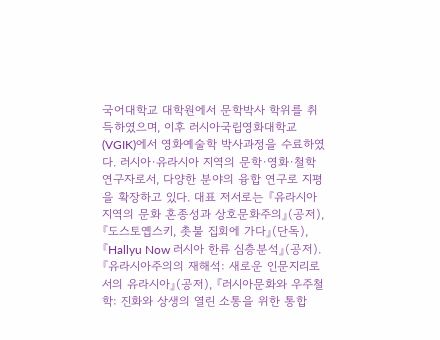국어대학교 대학원에서 문학박사 학위를 취득하였으며, 이후 러시아국립영화대학교(VGIK)에서 영화예술학 박사과정을 수료하였다. 러시아·유라시아 지역의 문학·영화·철학 연구자로서, 다양한 분야의 융합 연구로 지평을 확장하고 있다. 대표 저서로는 『유라시아 지역의 문화 혼종성과 상호문화주의』(공저), 『도스토옙스키, 촛불 집회에 가다』(단독), 『Hallyu Now 러시아 한류 심층분석』(공저). 『유라시아주의의 재해석: 새로운 인문지리로서의 유라시아』(공저), 『러시아문화와 우주철학: 진화와 상생의 열린 소통을 위한 통합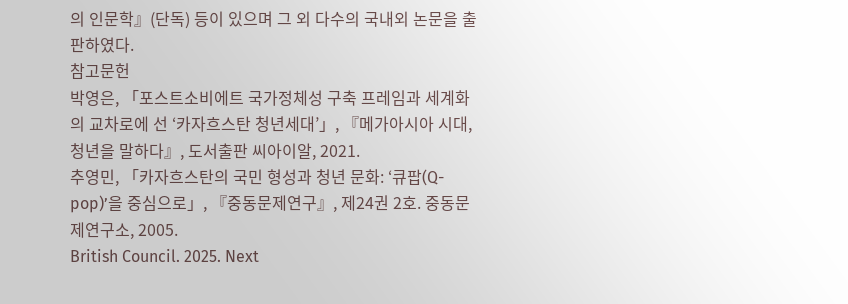의 인문학』(단독) 등이 있으며 그 외 다수의 국내외 논문을 출판하였다.
참고문헌
박영은, 「포스트소비에트 국가정체성 구축 프레임과 세계화의 교차로에 선 ‘카자흐스탄 청년세대’」, 『메가아시아 시대, 청년을 말하다』, 도서출판 씨아이알, 2021.
추영민, 「카자흐스탄의 국민 형성과 청년 문화: ‘큐팝(Q-pop)’을 중심으로」, 『중동문제연구』, 제24권 2호. 중동문제연구소, 2005.
British Council. 2025. Next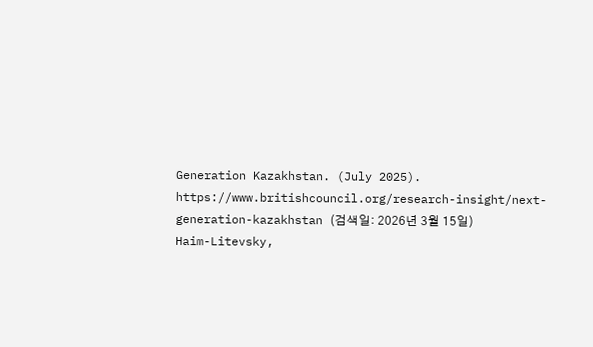Generation Kazakhstan. (July 2025).
https://www.britishcouncil.org/research-insight/next-generation-kazakhstan (검색일: 2026년 3월 15일)
Haim-Litevsky,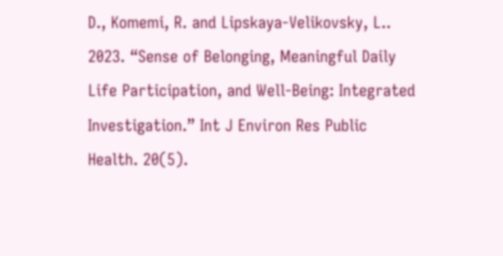D., Komemi, R. and Lipskaya-Velikovsky, L.. 2023. “Sense of Belonging, Meaningful Daily Life Participation, and Well-Being: Integrated Investigation.” Int J Environ Res Public Health. 20(5).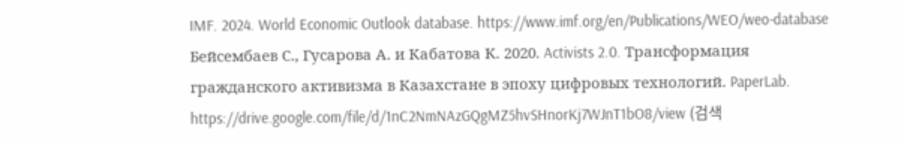IMF. 2024. World Economic Outlook database. https://www.imf.org/en/Publications/WEO/weo-database
Бейсембаев С., Гусарова А. и Кабатова К. 2020. Activists 2.0. Трансформация гражданского активизма в Казахстане в эпоху цифровых технологий. PaperLab. https://drive.google.com/file/d/1nC2NmNAzGQgMZ5hvSHnorKj7WJnT1bO8/view (검색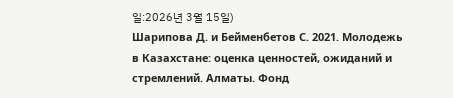일:2026년 3월 15일)
Шарипова Д. и Бейменбетов С. 2021. Молодежь в Казахстане: оценка ценностей, ожиданий и стремлений. Алматы. Фонд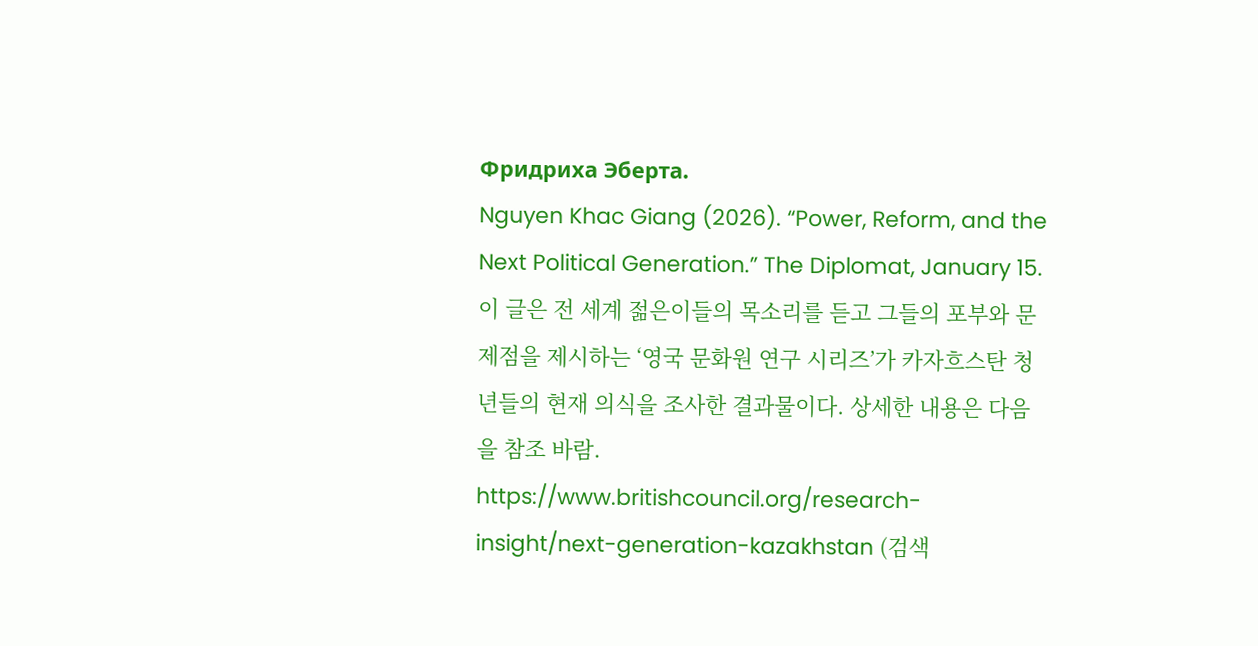Фридриха Эберта.
Nguyen Khac Giang (2026). “Power, Reform, and the Next Political Generation.” The Diplomat, January 15.
이 글은 전 세계 젊은이들의 목소리를 듣고 그들의 포부와 문제점을 제시하는 ‘영국 문화원 연구 시리즈’가 카자흐스탄 청년들의 현재 의식을 조사한 결과물이다. 상세한 내용은 다음을 참조 바람. https://www.britishcouncil.org/research-insight/next-generation-kazakhstan (검색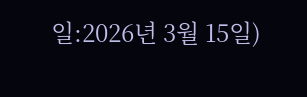일:2026년 3월 15일)